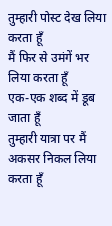तुम्हारी पोस्ट देख लिया करता हूँ
मैं फिर से उमंगें भर लिया करता हूँ
एक-एक शब्द में डूब जाता हूँ
तुम्हारी यात्रा पर मैं अकसर निकल लिया करता हूँ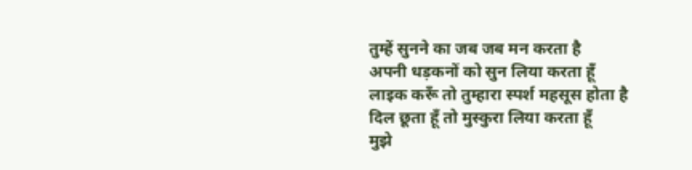तुम्हें सुनने का जब जब मन करता है
अपनी धड़कनों को सुन लिया करता हूँ
लाइक करूँ तो तुम्हारा स्पर्श महसूस होता है
दिल छूता हूँ तो मुस्कुरा लिया करता हूँ
मुझे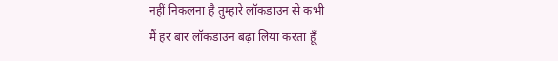नहीं निकलना है तुम्हारे लॉकडाउन से कभी
मैं हर बार लॉकडाउन बढ़ा लिया करता हूँ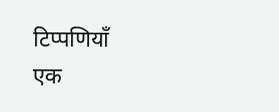टिप्पणियाँ
एक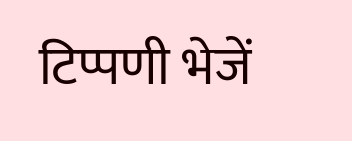टिप्पणी भेजें